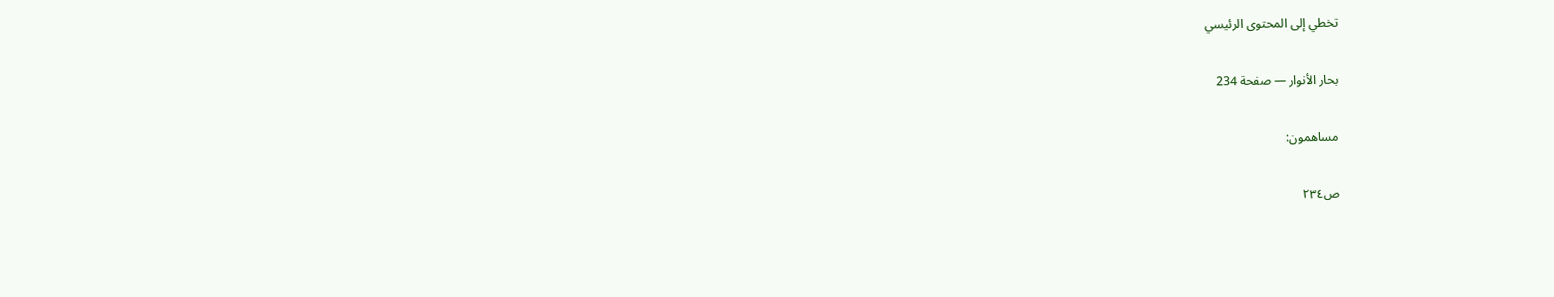تخطي إلى المحتوى الرئيسي

بحار الأنوار — صفحة 234

مساهمون:

ص٢٣٤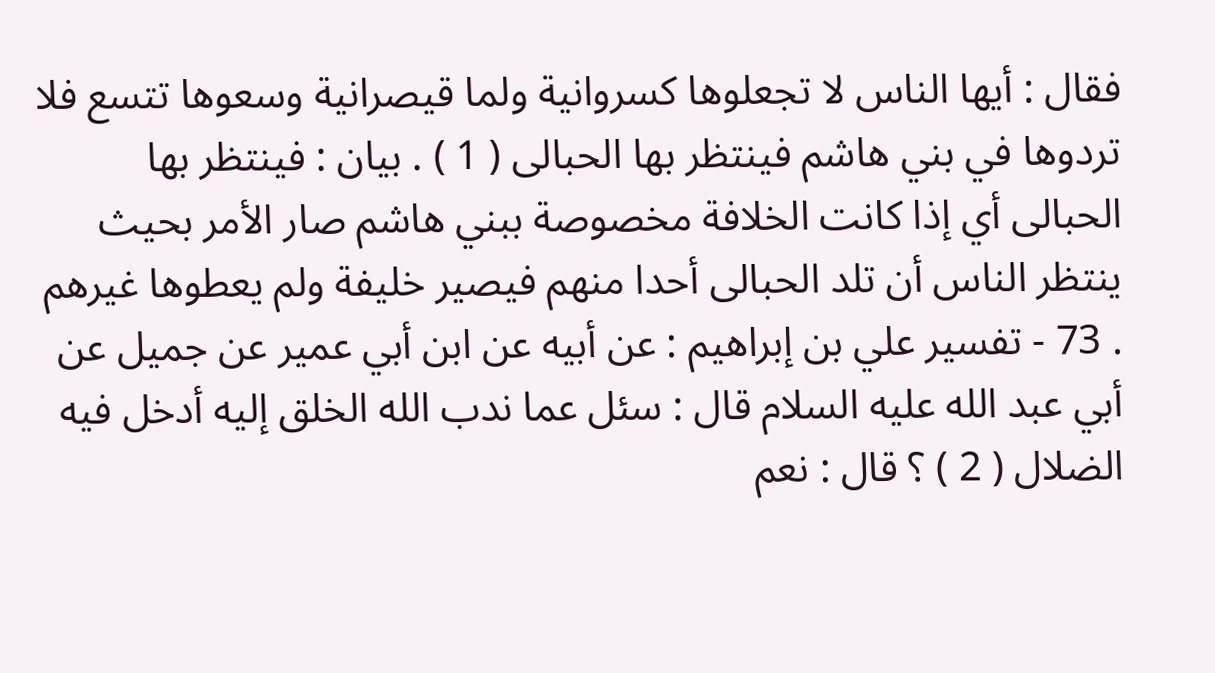فقال : أيها الناس لا تجعلوها كسروانية ولما قيصرانية وسعوها تتسع فلا تردوها في بني هاشم فينتظر بها الحبالى ( 1 ) . بيان : فينتظر بها الحبالى أي إذا كانت الخلافة مخصوصة ببني هاشم صار الأمر بحيث ينتظر الناس أن تلد الحبالى أحدا منهم فيصير خليفة ولم يعطوها غيرهم . 73 - تفسير علي بن إبراهيم : عن أبيه عن ابن أبي عمير عن جميل عن أبي عبد الله عليه السلام قال : سئل عما ندب الله الخلق إليه أدخل فيه الضلال ( 2 ) ؟ قال : نعم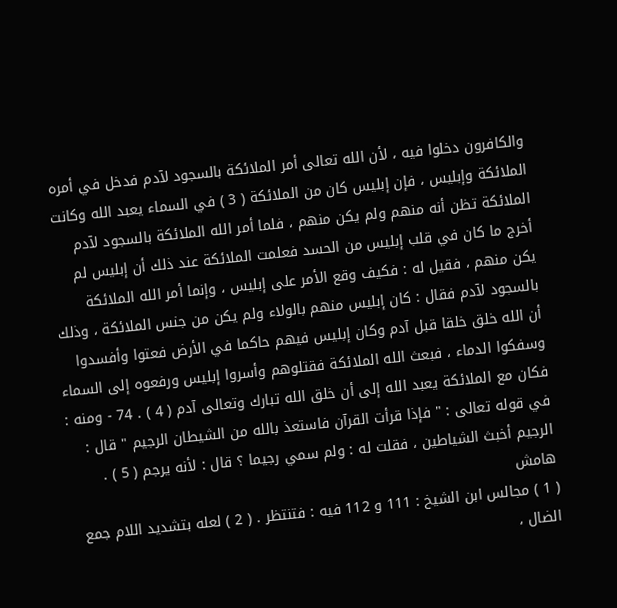والكافرون دخلوا فيه ، لأن الله تعالى أمر الملائكة بالسجود لآدم فدخل في أمره الملائكة وإبليس ، فإن إبليس كان من الملائكة ( 3 ) في السماء يعبد الله وكانت الملائكة تظن أنه منهم ولم يكن منهم ، فلما أمر الله الملائكة بالسجود لآدم أخرج ما كان في قلب إبليس من الحسد فعلمت الملائكة عند ذلك أن إبليس لم يكن منهم ، فقيل له : فكيف وقع الأمر على إبليس ، وإنما أمر الله الملائكة بالسجود لآدم فقال : كان إبليس منهم بالولاء ولم يكن من جنس الملائكة ، وذلك أن الله خلق خلقا قبل آدم وكان إبليس فيهم حاكما في الأرض فعتوا وأفسدوا وسفكوا الدماء ، فبعث الله الملائكة فقتلوهم وأسروا إبليس ورفعوه إلى السماء فكان مع الملائكة يعبد الله إلى أن خلق الله تبارك وتعالى آدم ( 4 ) . 74 - ومنه : في قوله تعالى : " فإذا قرأت القرآن فاستعذ بالله من الشيطان الرجيم " قال : الرجيم أخبث الشياطين ، فقلت له : ولم سمي رجيما ؟ قال : لأنه يرجم ( 5 ) .
هامش
( 1 ) مجالس ابن الشيخ : 111 و 112 فيه : فتنتظر . ( 2 ) لعله بتشديد اللام جمع الضال ،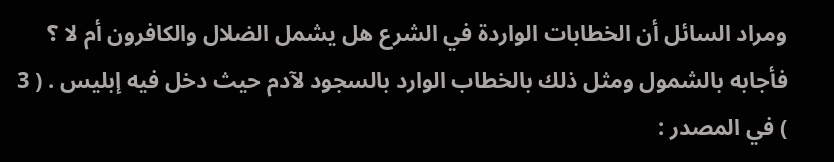ومراد السائل أن الخطابات الواردة في الشرع هل يشمل الضلال والكافرون أم لا ؟ فأجابه بالشمول ومثل ذلك بالخطاب الوارد بالسجود لآدم حيث دخل فيه إبليس . ( 3 ) في المصدر :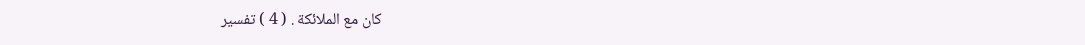كان مع الملائكة . ( 4 ) تفسير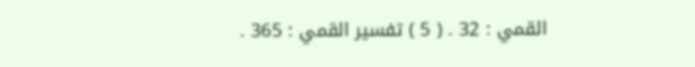القمي : 32 . ( 5 ) تفسير القمي : 365 .